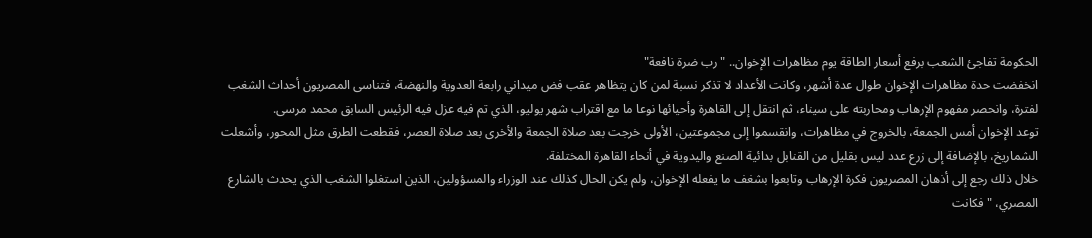الحكومة تفاجئ الشعب برفع أسعار الطاقة يوم مظاهرات الإخوان.. "رب ضرة نافعة"
انخفضت حدة مظاهرات الإخوان طوال عدة أشهر، وكانت الأعداد لا تذكر نسبة لمن كان يتظاهر عقب فض ميداني رابعة العدوية والنهضة، فتناسى المصريون أحداث الشغب لفترة، وانحصر مفهوم الإرهاب ومحاربته على سيناء، ثم انتقل إلى القاهرة وأحيائها نوعا ما مع اقتراب شهر يوليو، الذي تم فيه عزل فيه الرئيس السابق محمد مرسى.
توعد الإخوان أمس الجمعة، بالخروج في مظاهرات، وانقسموا إلى مجموعتين، الأولى خرجت بعد صلاة الجمعة والأخرى بعد صلاة العصر، فقطعت الطرق مثل المحور، وأشعلت الشماريخ، بالإضافة إلى زرع عدد ليس بقليل من القنابل بدائية الصنع واليدوية في أنحاء القاهرة المختلفة.
خلال ذلك رجع إلى أذهان المصريون فكرة الإرهاب وتابعوا بشغف ما يفعله الإخوان، ولم يكن الحال كذلك عند الوزراء والمسؤولين، الذين استغلوا الشغب الذي يحدث بالشارع المصري، "فكانت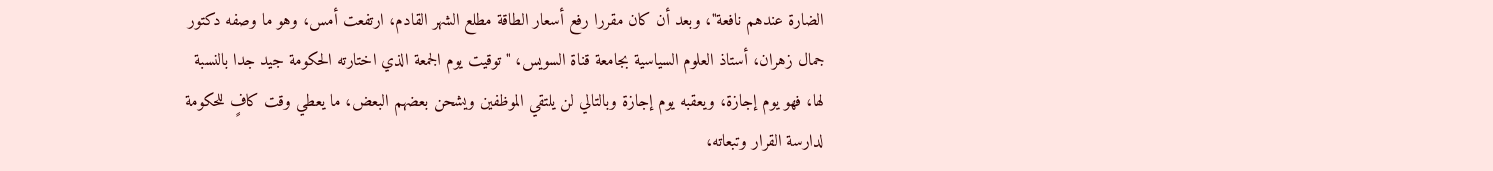الضارة عندهم نافعة"، وبعد أن كان مقررا رفع أسعار الطاقة مطلع الشهر القادم، ارتفعت أمس، وهو ما وصفه دكتور جمال زهران، أستاذ العلوم السياسية بجامعة قناة السويس، "توقيت يوم الجمعة الذي اختارته الحكومة جيد جدا بالنسبة لها، فهو يوم إجازة، ويعقبه يوم إجازة وبالتالي لن يلتقي الموظفين ويشحن بعضهم البعض، ما يعطي وقت كافٍ للحكومة لدارسة القرار وتبعاته،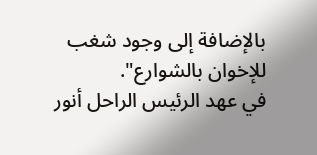بالإضافة إلى وجود شغب للإخوان بالشوارع".
في عهد الرئيس الراحل أنور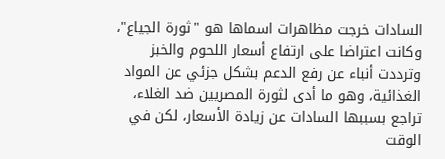السادات خرجت مظاهرات اسماها هو "ثورة الجياع"، وكانت اعتراضا على ارتفاع أسعار اللحوم والخبز وترددت أنباء عن رفع الدعم بشكل جزئي عن المواد الغذائية، وهو ما أدى لثورة المصريين ضد الغلاء، تراجع بسببها السادات عن زيادة الأسعار، لكن في الوقت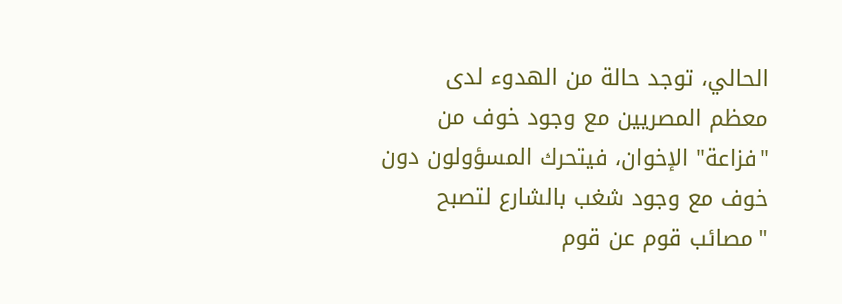الحالي، توجد حالة من الهدوء لدى معظم المصريين مع وجود خوف من "فزاعة" الإخوان، فيتحرك المسؤولون دون خوف مع وجود شغب بالشارع لتصبح "مصائب قوم عن قوم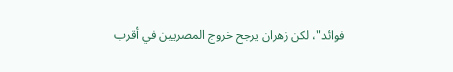فوائد"، لكن زهران يرجح خروج المصريين في أقرب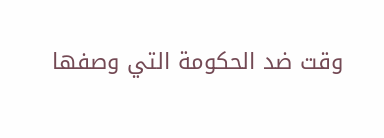وقت ضد الحكومة التي وصفها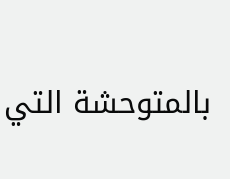بالمتوحشة التي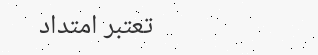تعتبر امتداد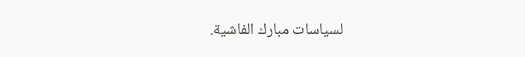لسياسات مبارك الفاشية.